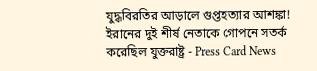যুদ্ধবিরতির আড়ালে গুপ্তহত্যার আশঙ্কা! ইরানের দুই শীর্ষ নেতাকে গোপনে সতর্ক করেছিল যুক্তরাষ্ট্র - Press Card News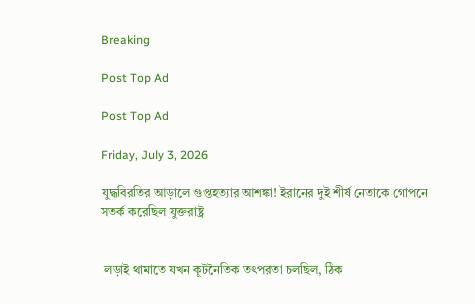Breaking

Post Top Ad

Post Top Ad

Friday, July 3, 2026

যুদ্ধবিরতির আড়ালে গুপ্তহত্যার আশঙ্কা! ইরানের দুই শীর্ষ নেতাকে গোপনে সতর্ক করেছিল যুক্তরাষ্ট্র


 লড়াই থামাতে যখন কূটনৈতিক তৎপরতা চলছিল, ঠিক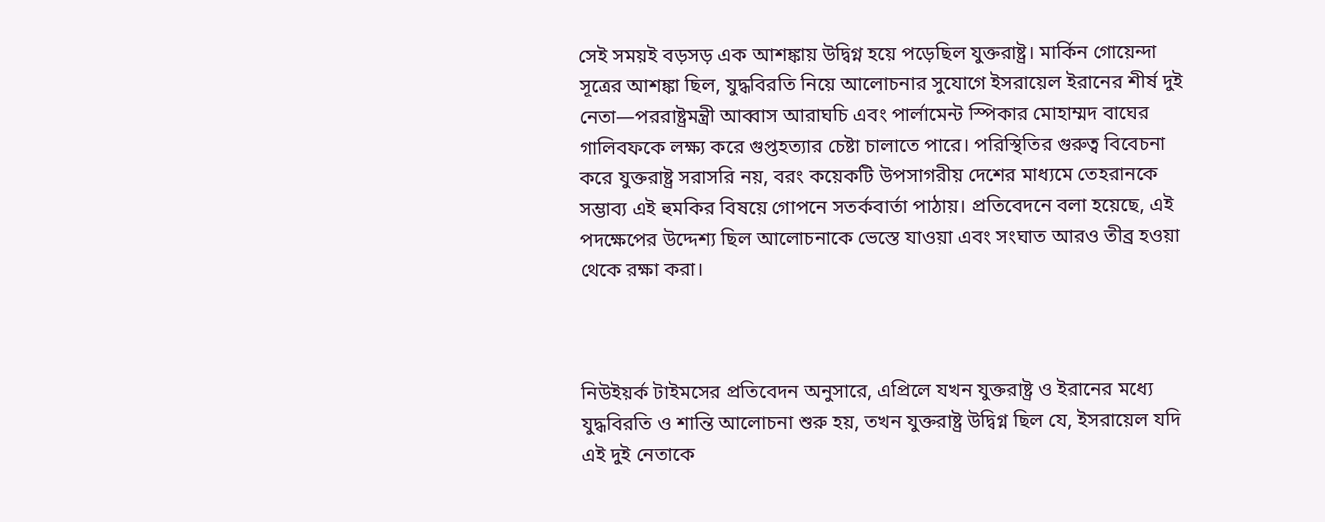সেই সময়ই বড়সড় এক আশঙ্কায় উদ্বিগ্ন হয়ে পড়েছিল যুক্তরাষ্ট্র। মার্কিন গোয়েন্দা সূত্রের আশঙ্কা ছিল, যুদ্ধবিরতি নিয়ে আলোচনার সুযোগে ইসরায়েল ইরানের শীর্ষ দুই নেতা—পররাষ্ট্রমন্ত্রী আব্বাস আরাঘচি এবং পার্লামেন্ট স্পিকার মোহাম্মদ বাঘের গালিবফকে লক্ষ্য করে গুপ্তহত্যার চেষ্টা চালাতে পারে। পরিস্থিতির গুরুত্ব বিবেচনা করে যুক্তরাষ্ট্র সরাসরি নয়, বরং কয়েকটি উপসাগরীয় দেশের মাধ্যমে তেহরানকে সম্ভাব্য এই হুমকির বিষয়ে গোপনে সতর্কবার্তা পাঠায়। প্রতিবেদনে বলা হয়েছে, এই পদক্ষেপের উদ্দেশ্য ছিল আলোচনাকে ভেস্তে যাওয়া এবং সংঘাত আরও তীব্র হওয়া থেকে রক্ষা করা।



নিউইয়র্ক টাইমসের প্রতিবেদন অনুসারে, এপ্রিলে যখন যুক্তরাষ্ট্র ও ইরানের মধ্যে যুদ্ধবিরতি ও শান্তি আলোচনা শুরু হয়, তখন যুক্তরাষ্ট্র উদ্বিগ্ন ছিল যে, ইসরায়েল যদি এই দুই নেতাকে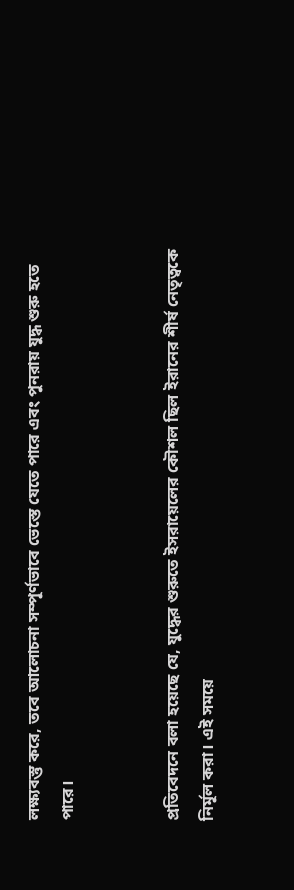লক্ষ্যবস্তু করে, তবে আলোচনা সম্পূর্ণভাবে ভেস্তে যেতে পারে এবং পুনরায় যুদ্ধ শুরু হতে পারে।


প্রতিবেদনে বলা হয়েছে যে, যুদ্ধের শুরুতে ইসরায়েলের কৌশল ছিল ইরানের শীর্ষ নেতৃত্বকে নির্মূল করা। এই সময়ে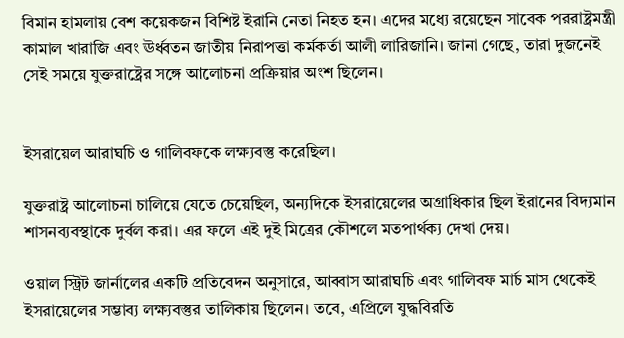বিমান হামলায় বেশ কয়েকজন বিশিষ্ট ইরানি নেতা নিহত হন। এদের মধ্যে রয়েছেন সাবেক পররাষ্ট্রমন্ত্রী কামাল খারাজি এবং ঊর্ধ্বতন জাতীয় নিরাপত্তা কর্মকর্তা আলী লারিজানি। জানা গেছে, তারা দুজনেই সেই সময়ে যুক্তরাষ্ট্রের সঙ্গে আলোচনা প্রক্রিয়ার অংশ ছিলেন।


ইসরায়েল আরাঘচি ও গালিবফকে লক্ষ্যবস্তু করেছিল।

যুক্তরাষ্ট্র আলোচনা চালিয়ে যেতে চেয়েছিল, অন্যদিকে ইসরায়েলের অগ্রাধিকার ছিল ইরানের বিদ্যমান শাসনব্যবস্থাকে দুর্বল করা। এর ফলে এই দুই মিত্রের কৌশলে মতপার্থক্য দেখা দেয়।

ওয়াল স্ট্রিট জার্নালের একটি প্রতিবেদন অনুসারে, আব্বাস আরাঘচি এবং গালিবফ মার্চ মাস থেকেই ইসরায়েলের সম্ভাব্য লক্ষ্যবস্তুর তালিকায় ছিলেন। তবে, এপ্রিলে যুদ্ধবিরতি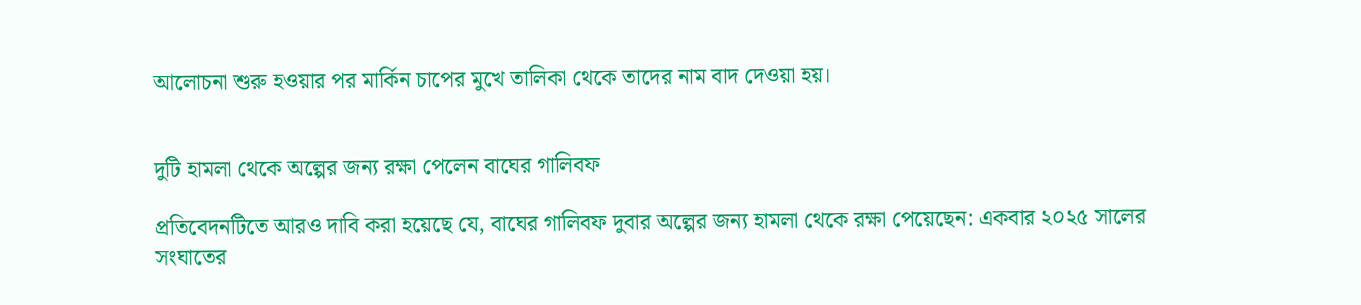আলোচনা শুরু হওয়ার পর মার্কিন চাপের মুখে তালিকা থেকে তাদের নাম বাদ দেওয়া হয়।


দুটি হামলা থেকে অল্পের জন্য রক্ষা পেলেন বাঘের গালিবফ

প্রতিবেদনটিতে আরও দাবি করা হয়েছে যে, বাঘের গালিবফ দুবার অল্পের জন্য হামলা থেকে রক্ষা পেয়েছেন: একবার ২০২৫ সালের সংঘাতের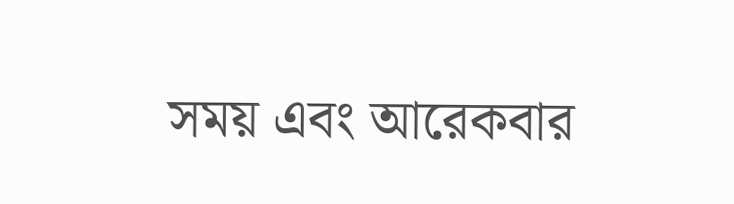সময় এবং আরেকবার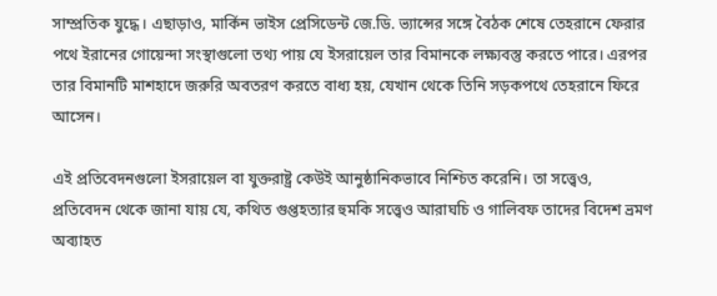সাম্প্রতিক যুদ্ধে। এছাড়াও, মার্কিন ভাইস প্রেসিডেন্ট জে.ডি. ভ্যান্সের সঙ্গে বৈঠক শেষে তেহরানে ফেরার পথে ইরানের গোয়েন্দা সংস্থাগুলো তথ্য পায় যে ইসরায়েল তার বিমানকে লক্ষ্যবস্তু করতে পারে। এরপর তার বিমানটি মাশহাদে জরুরি অবতরণ করতে বাধ্য হয়, যেখান থেকে তিনি সড়কপথে তেহরানে ফিরে আসেন।

এই প্রতিবেদনগুলো ইসরায়েল বা যুক্তরাষ্ট্র কেউই আনুষ্ঠানিকভাবে নিশ্চিত করেনি। তা সত্ত্বেও, প্রতিবেদন থেকে জানা যায় যে, কথিত গুপ্তহত্যার হুমকি সত্ত্বেও আরাঘচি ও গালিবফ তাদের বিদেশ ভ্রমণ অব্যাহত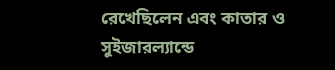রেখেছিলেন এবং কাতার ও সুইজারল্যান্ডে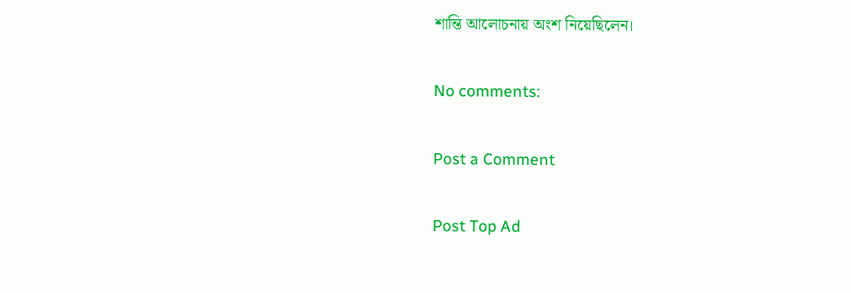শান্তি আলোচনায় অংশ নিয়েছিলেন।

No comments:

Post a Comment

Post Top Ad